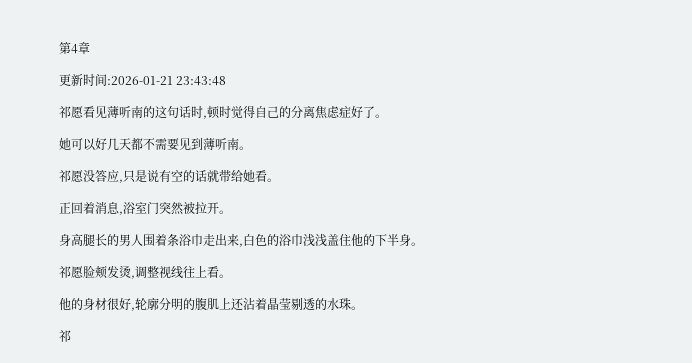第4章

更新时间:2026-01-21 23:43:48

祁愿看见薄听南的这句话时,顿时觉得自己的分离焦虑症好了。

她可以好几天都不需要见到薄听南。

祁愿没答应,只是说有空的话就带给她看。

正回着消息,浴室门突然被拉开。

身高腿长的男人围着条浴巾走出来,白色的浴巾浅浅盖住他的下半身。

祁愿脸颊发烫,调整视线往上看。

他的身材很好,轮廓分明的腹肌上还沾着晶莹剔透的水珠。

祁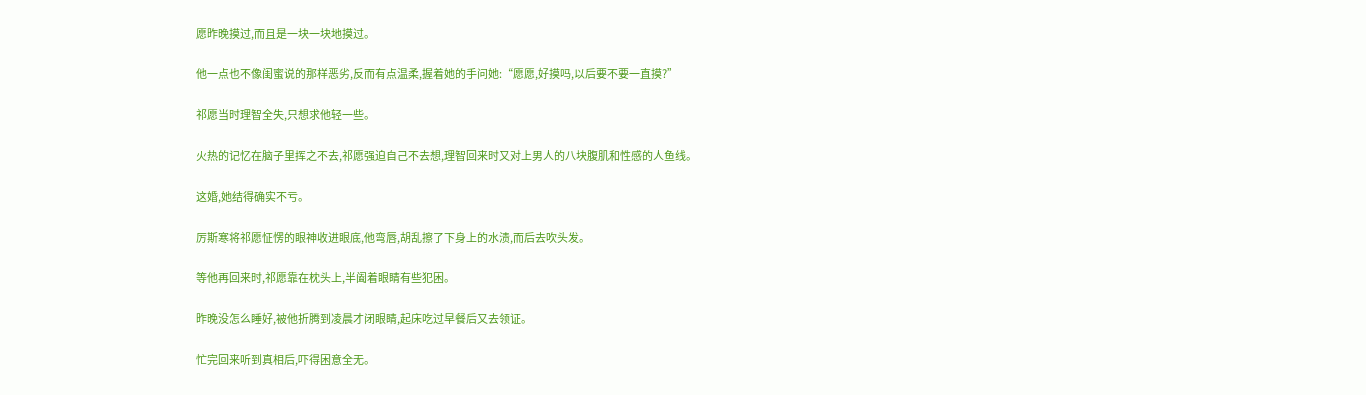愿昨晚摸过,而且是一块一块地摸过。

他一点也不像闺蜜说的那样恶劣,反而有点温柔,握着她的手问她:“愿愿,好摸吗,以后要不要一直摸?”

祁愿当时理智全失,只想求他轻一些。

火热的记忆在脑子里挥之不去,祁愿强迫自己不去想,理智回来时又对上男人的八块腹肌和性感的人鱼线。

这婚,她结得确实不亏。

厉斯寒将祁愿怔愣的眼神收进眼底,他弯唇,胡乱擦了下身上的水渍,而后去吹头发。

等他再回来时,祁愿靠在枕头上,半阖着眼睛有些犯困。

昨晚没怎么睡好,被他折腾到凌晨才闭眼睛,起床吃过早餐后又去领证。

忙完回来听到真相后,吓得困意全无。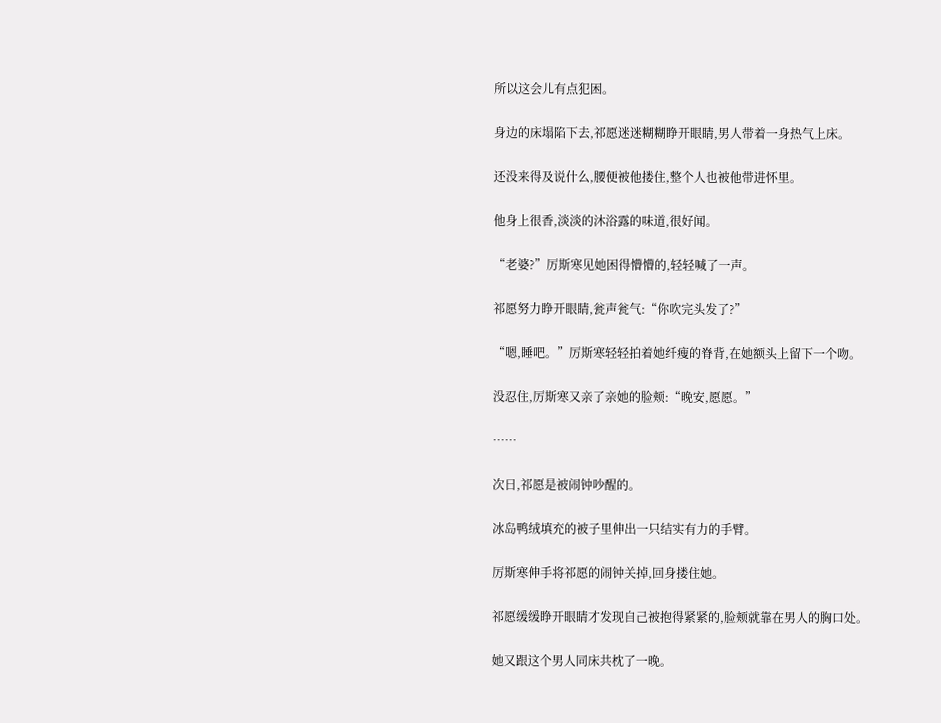所以这会儿有点犯困。

身边的床塌陷下去,祁愿迷迷糊糊睁开眼睛,男人带着一身热气上床。

还没来得及说什么,腰便被他搂住,整个人也被他带进怀里。

他身上很香,淡淡的沐浴露的味道,很好闻。

“老婆?”厉斯寒见她困得懵懵的,轻轻喊了一声。

祁愿努力睁开眼睛,瓮声瓮气:“你吹完头发了?”

“嗯,睡吧。”厉斯寒轻轻拍着她纤瘦的脊背,在她额头上留下一个吻。

没忍住,厉斯寒又亲了亲她的脸颊:“晚安,愿愿。”

……

次日,祁愿是被闹钟吵醒的。

冰岛鸭绒填充的被子里伸出一只结实有力的手臂。

厉斯寒伸手将祁愿的闹钟关掉,回身搂住她。

祁愿缓缓睁开眼睛才发现自己被抱得紧紧的,脸颊就靠在男人的胸口处。

她又跟这个男人同床共枕了一晚。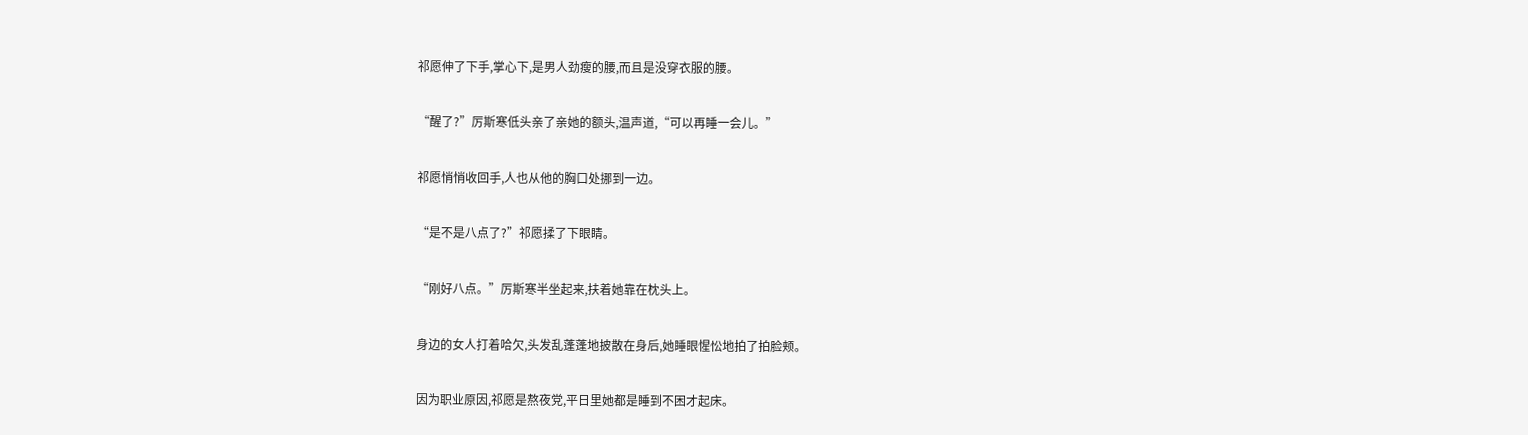祁愿伸了下手,掌心下,是男人劲瘦的腰,而且是没穿衣服的腰。

“醒了?”厉斯寒低头亲了亲她的额头,温声道,“可以再睡一会儿。”

祁愿悄悄收回手,人也从他的胸口处挪到一边。

“是不是八点了?”祁愿揉了下眼睛。

“刚好八点。”厉斯寒半坐起来,扶着她靠在枕头上。

身边的女人打着哈欠,头发乱蓬蓬地披散在身后,她睡眼惺忪地拍了拍脸颊。

因为职业原因,祁愿是熬夜党,平日里她都是睡到不困才起床。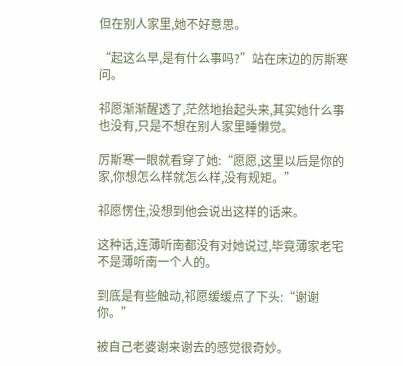但在别人家里,她不好意思。

“起这么早,是有什么事吗?”站在床边的厉斯寒问。

祁愿渐渐醒透了,茫然地抬起头来,其实她什么事也没有,只是不想在别人家里睡懒觉。

厉斯寒一眼就看穿了她:“愿愿,这里以后是你的家,你想怎么样就怎么样,没有规矩。”

祁愿愣住,没想到他会说出这样的话来。

这种话,连薄听南都没有对她说过,毕竟薄家老宅不是薄听南一个人的。

到底是有些触动,祁愿缓缓点了下头:“谢谢你。”

被自己老婆谢来谢去的感觉很奇妙。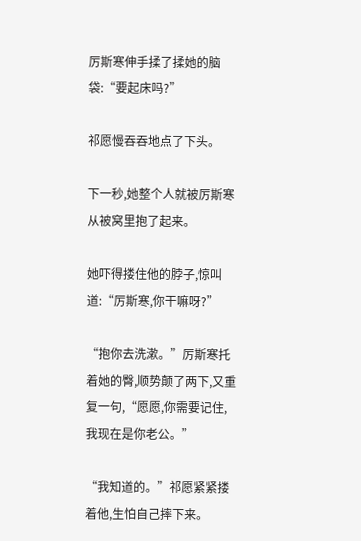厉斯寒伸手揉了揉她的脑袋:“要起床吗?”

祁愿慢吞吞地点了下头。

下一秒,她整个人就被厉斯寒从被窝里抱了起来。

她吓得搂住他的脖子,惊叫道:“厉斯寒,你干嘛呀?”

“抱你去洗漱。”厉斯寒托着她的臀,顺势颠了两下,又重复一句,“愿愿,你需要记住,我现在是你老公。”

“我知道的。”祁愿紧紧搂着他,生怕自己摔下来。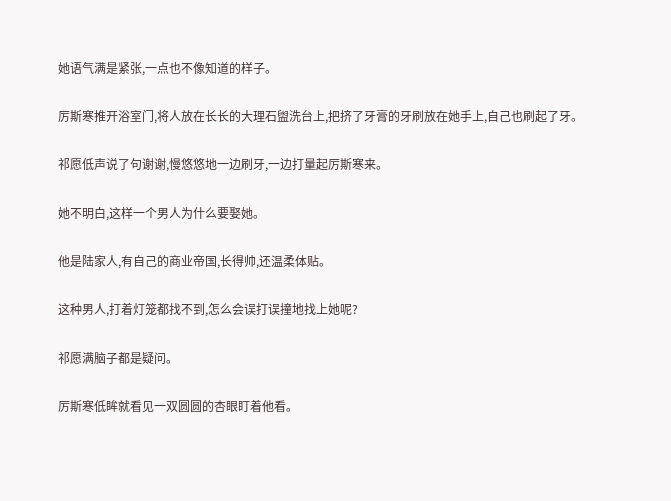她语气满是紧张,一点也不像知道的样子。

厉斯寒推开浴室门,将人放在长长的大理石盥洗台上,把挤了牙膏的牙刷放在她手上,自己也刷起了牙。

祁愿低声说了句谢谢,慢悠悠地一边刷牙,一边打量起厉斯寒来。

她不明白,这样一个男人为什么要娶她。

他是陆家人,有自己的商业帝国,长得帅,还温柔体贴。

这种男人,打着灯笼都找不到,怎么会误打误撞地找上她呢?

祁愿满脑子都是疑问。

厉斯寒低眸就看见一双圆圆的杏眼盯着他看。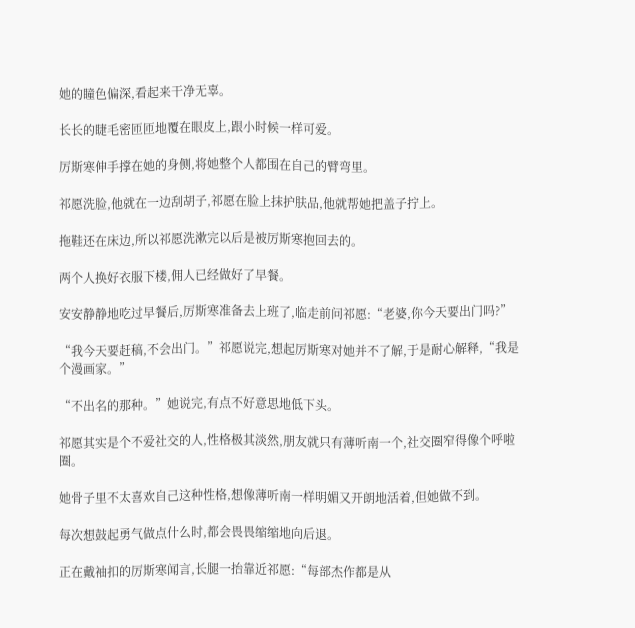她的瞳色偏深,看起来干净无辜。

长长的睫毛密匝匝地覆在眼皮上,跟小时候一样可爱。

厉斯寒伸手撑在她的身侧,将她整个人都围在自己的臂弯里。

祁愿洗脸,他就在一边刮胡子,祁愿在脸上抹护肤品,他就帮她把盖子拧上。

拖鞋还在床边,所以祁愿洗漱完以后是被厉斯寒抱回去的。

两个人换好衣服下楼,佣人已经做好了早餐。

安安静静地吃过早餐后,厉斯寒准备去上班了,临走前问祁愿:“老婆,你今天要出门吗?”

“我今天要赶稿,不会出门。”祁愿说完,想起厉斯寒对她并不了解,于是耐心解释,“我是个漫画家。”

“不出名的那种。”她说完,有点不好意思地低下头。

祁愿其实是个不爱社交的人,性格极其淡然,朋友就只有薄听南一个,社交圈窄得像个呼啦圈。

她骨子里不太喜欢自己这种性格,想像薄听南一样明媚又开朗地活着,但她做不到。

每次想鼓起勇气做点什么时,都会畏畏缩缩地向后退。

正在戴袖扣的厉斯寒闻言,长腿一抬靠近祁愿:“每部杰作都是从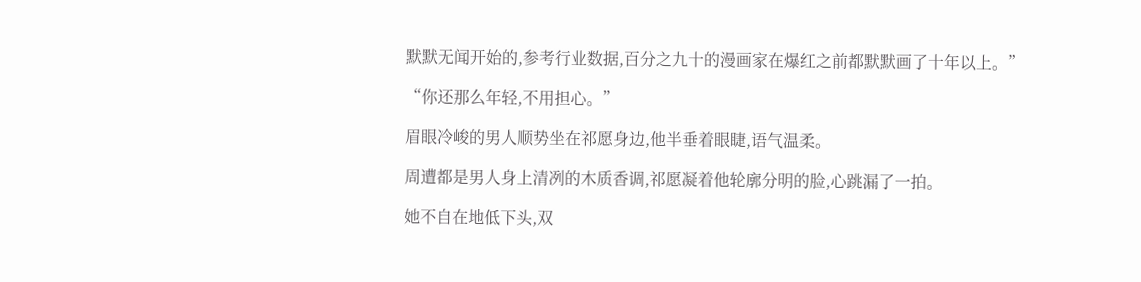默默无闻开始的,参考行业数据,百分之九十的漫画家在爆红之前都默默画了十年以上。”

“你还那么年轻,不用担心。”

眉眼冷峻的男人顺势坐在祁愿身边,他半垂着眼睫,语气温柔。

周遭都是男人身上清冽的木质香调,祁愿凝着他轮廓分明的脸,心跳漏了一拍。

她不自在地低下头,双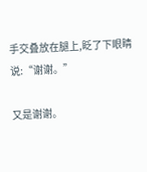手交叠放在腿上,眨了下眼睛说:“谢谢。”

又是谢谢。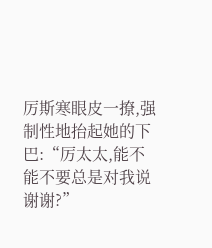厉斯寒眼皮一撩,强制性地抬起她的下巴:“厉太太,能不能不要总是对我说谢谢?”